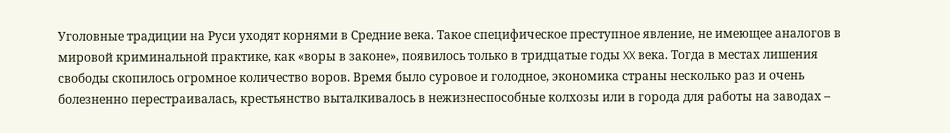Уголовные традиции на Руси уходят корнями в Средние века. Такое специфическое преступное явление, не имеющее аналогов в мировой криминальной практике, как «воры в законе», появилось только в тридцатые годы XX века. Тогда в местах лишения свободы скопилось огромное количество воров. Время было суровое и голодное, экономика страны несколько раз и очень болезненно перестраивалась, крестьянство выталкивалось в нежизнеспособные колхозы или в города для работы на заводах –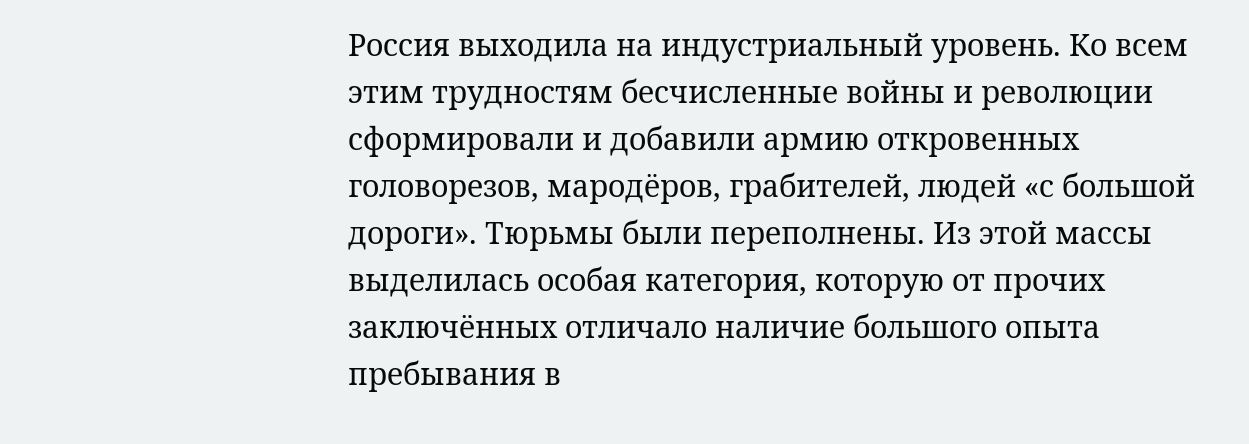Россия выходила на индустриальный уровень. Ко всем этим трудностям бесчисленные войны и революции сформировали и добавили армию откровенных головорезов, мародёров, грабителей, людей «с большой дороги». Тюрьмы были переполнены. Из этой массы выделилась особая категория, которую от прочих заключённых отличало наличие большого опыта пребывания в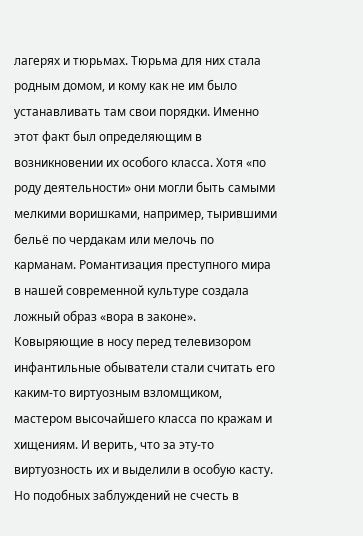лагерях и тюрьмах. Тюрьма для них стала родным домом, и кому как не им было устанавливать там свои порядки. Именно этот факт был определяющим в возникновении их особого класса. Хотя «по роду деятельности» они могли быть самыми мелкими воришками, например, тырившими бельё по чердакам или мелочь по карманам. Романтизация преступного мира в нашей современной культуре создала ложный образ «вора в законе». Ковыряющие в носу перед телевизором инфантильные обыватели стали считать его каким-то виртуозным взломщиком, мастером высочайшего класса по кражам и хищениям. И верить, что за эту-то виртуозность их и выделили в особую касту. Но подобных заблуждений не счесть в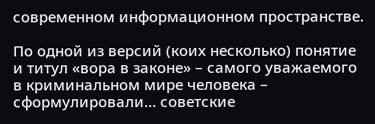современном информационном пространстве.

По одной из версий (коих несколько) понятие и титул «вора в законе» – самого уважаемого в криминальном мире человека – сформулировали… советские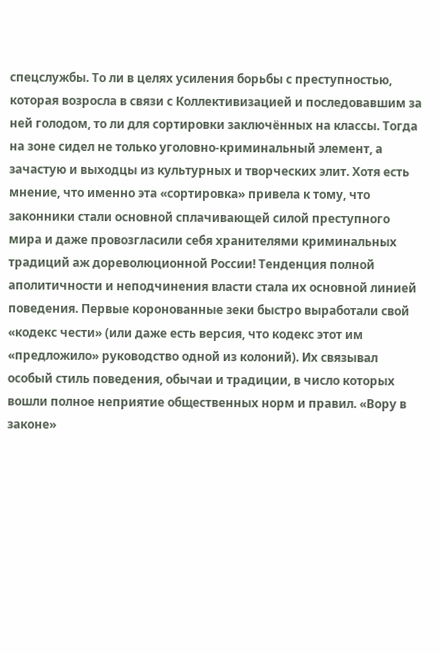спецслужбы. То ли в целях усиления борьбы с преступностью, которая возросла в связи с Коллективизацией и последовавшим за ней голодом, то ли для сортировки заключённых на классы. Тогда на зоне сидел не только уголовно-криминальный элемент, а зачастую и выходцы из культурных и творческих элит. Хотя есть мнение, что именно эта «сортировка» привела к тому, что законники стали основной сплачивающей силой преступного мира и даже провозгласили себя хранителями криминальных традиций аж дореволюционной России! Тенденция полной аполитичности и неподчинения власти стала их основной линией поведения. Первые коронованные зеки быстро выработали свой «кодекс чести» (или даже есть версия, что кодекс этот им «предложило» руководство одной из колоний). Их связывал особый стиль поведения, обычаи и традиции, в число которых вошли полное неприятие общественных норм и правил. «Вору в законе»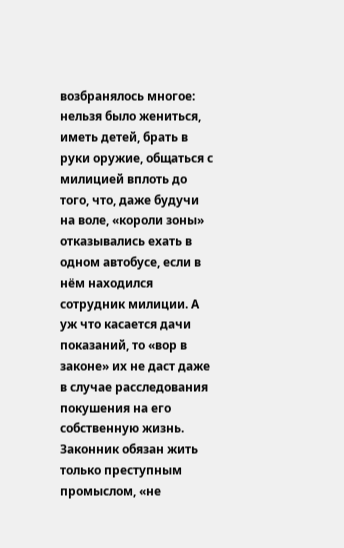возбранялось многое: нельзя было жениться, иметь детей, брать в руки оружие, общаться с милицией вплоть до того, что, даже будучи на воле, «короли зоны» отказывались ехать в одном автобусе, если в нём находился сотрудник милиции. А уж что касается дачи показаний, то «вор в законе» их не даст даже в случае расследования покушения на его собственную жизнь. Законник обязан жить только преступным промыслом, «не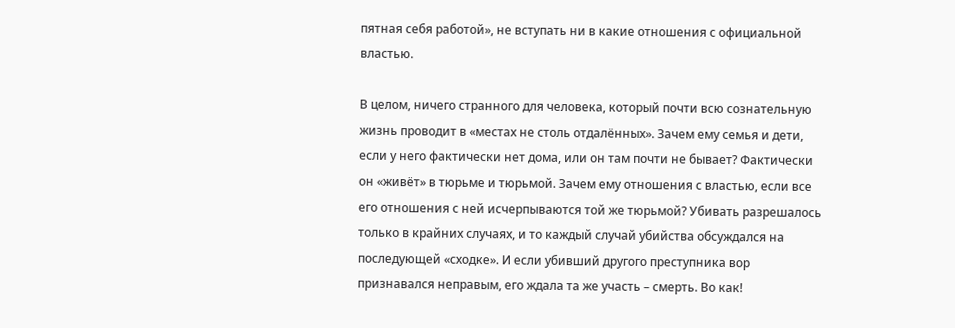пятная себя работой», не вступать ни в какие отношения с официальной властью.

В целом, ничего странного для человека, который почти всю сознательную жизнь проводит в «местах не столь отдалённых». Зачем ему семья и дети, если у него фактически нет дома, или он там почти не бывает? Фактически он «живёт» в тюрьме и тюрьмой. Зачем ему отношения с властью, если все его отношения с ней исчерпываются той же тюрьмой? Убивать разрешалось только в крайних случаях, и то каждый случай убийства обсуждался на последующей «сходке». И если убивший другого преступника вор признавался неправым, его ждала та же участь – смерть. Во как!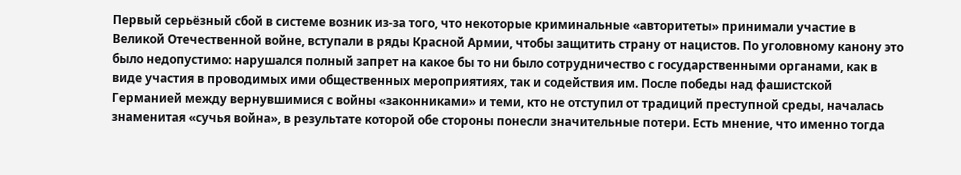Первый серьёзный сбой в системе возник из-за того, что некоторые криминальные «авторитеты» принимали участие в Великой Отечественной войне, вступали в ряды Красной Армии, чтобы защитить страну от нацистов. По уголовному канону это было недопустимо: нарушался полный запрет на какое бы то ни было сотрудничество с государственными органами, как в виде участия в проводимых ими общественных мероприятиях, так и содействия им. После победы над фашистской Германией между вернувшимися с войны «законниками» и теми, кто не отступил от традиций преступной среды, началась знаменитая «сучья война», в результате которой обе стороны понесли значительные потери. Есть мнение, что именно тогда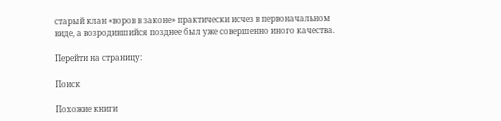старый клан «воров в законе» практически исчез в первоначальном виде, а возродившийся позднее был уже совершенно иного качества.

Перейти на страницу:

Поиск

Похожие книги